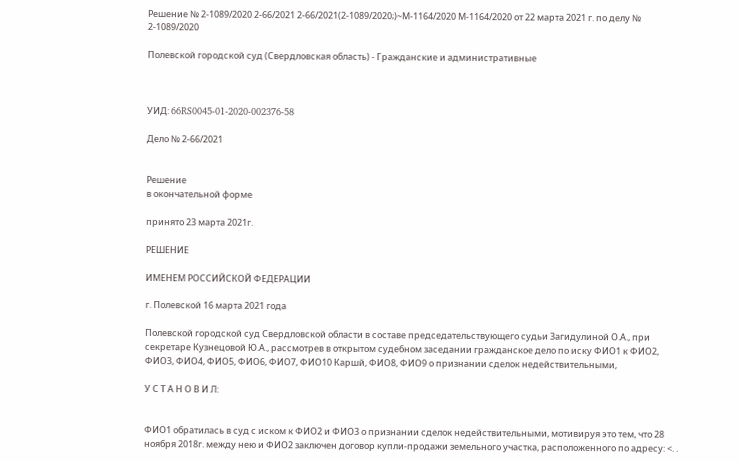Решение № 2-1089/2020 2-66/2021 2-66/2021(2-1089/2020;)~М-1164/2020 М-1164/2020 от 22 марта 2021 г. по делу № 2-1089/2020

Полевской городской суд (Свердловская область) - Гражданские и административные



УИД: 66RS0045-01-2020-002376-58

Дело № 2-66/2021


Решение
в окончательной форме

принято 23 марта 2021г.

РЕШЕНИЕ

ИМЕНЕМ РОССИЙСКОЙ ФЕДЕРАЦИИ

г. Полевской 16 марта 2021 года

Полевской городской суд Свердловской области в составе председательствующего судьи Загидулиной О.А., при секретаре Кузнецовой Ю.А., рассмотрев в открытом судебном заседании гражданское дело по иску ФИО1 к ФИО2, ФИО3, ФИО4, ФИО5, ФИО6, ФИО7, ФИО10 Каршй, ФИО8, ФИО9 о признании сделок недействительными,

У С Т А Н О В И Л:


ФИО1 обратилась в суд с иском к ФИО2 и ФИО3 о признании сделок недействительными, мотивируя это тем, что 28 ноября 2018г. между нею и ФИО2 заключен договор купли-продажи земельного участка, расположенного по адресу: <. .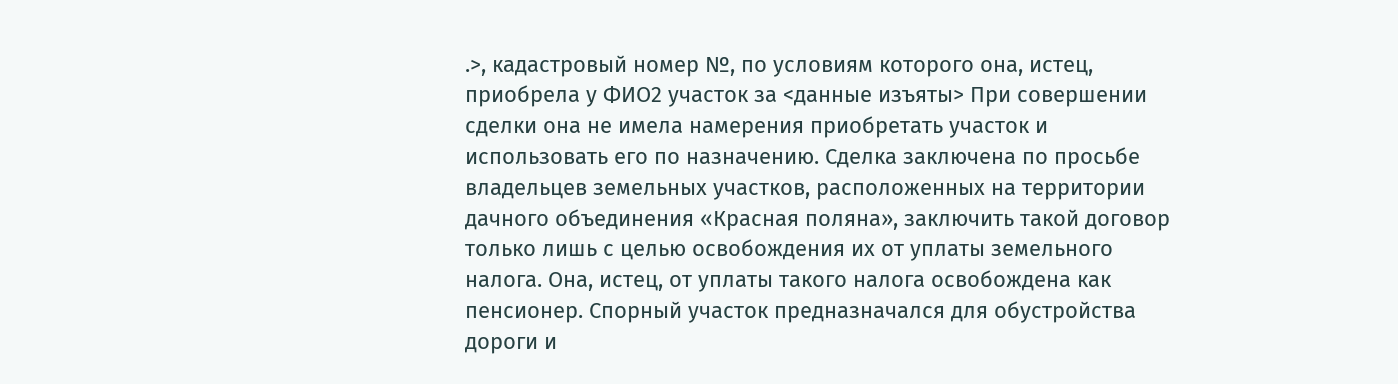.>, кадастровый номер №, по условиям которого она, истец, приобрела у ФИО2 участок за <данные изъяты> При совершении сделки она не имела намерения приобретать участок и использовать его по назначению. Сделка заключена по просьбе владельцев земельных участков, расположенных на территории дачного объединения «Красная поляна», заключить такой договор только лишь с целью освобождения их от уплаты земельного налога. Она, истец, от уплаты такого налога освобождена как пенсионер. Спорный участок предназначался для обустройства дороги и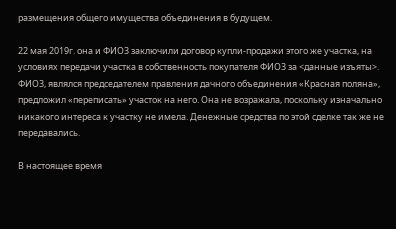размещения общего имущества объединения в будущем.

22 мая 2019г. она и ФИО3 заключили договор купли-продажи этого же участка, на условиях передачи участка в собственность покупателя ФИО3 за <данные изъяты>. ФИО3, являлся председателем правления дачного объединения «Красная поляна», предложил «переписать» участок на него. Она не возражала, поскольку изначально никакого интереса к участку не имела. Денежные средства по этой сделке так же не передавались.

В настоящее время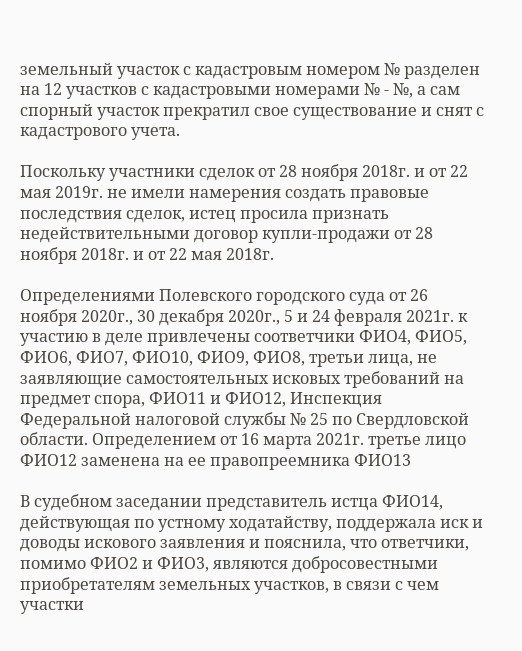земельный участок с кадастровым номером № разделен на 12 участков с кадастровыми номерами № - №, а сам спорный участок прекратил свое существование и снят с кадастрового учета.

Поскольку участники сделок от 28 ноября 2018г. и от 22 мая 2019г. не имели намерения создать правовые последствия сделок, истец просила признать недействительными договор купли-продажи от 28 ноября 2018г. и от 22 мая 2018г.

Определениями Полевского городского суда от 26 ноября 2020г., 30 декабря 2020г., 5 и 24 февраля 2021г. к участию в деле привлечены соответчики ФИО4, ФИО5, ФИО6, ФИО7, ФИО10, ФИО9, ФИО8, третьи лица, не заявляющие самостоятельных исковых требований на предмет спора, ФИО11 и ФИО12, Инспекция Федеральной налоговой службы № 25 по Свердловской области. Определением от 16 марта 2021г. третье лицо ФИО12 заменена на ее правопреемника ФИО13

В судебном заседании представитель истца ФИО14, действующая по устному ходатайству, поддержала иск и доводы искового заявления и пояснила, что ответчики, помимо ФИО2 и ФИО3, являются добросовестными приобретателям земельных участков, в связи с чем участки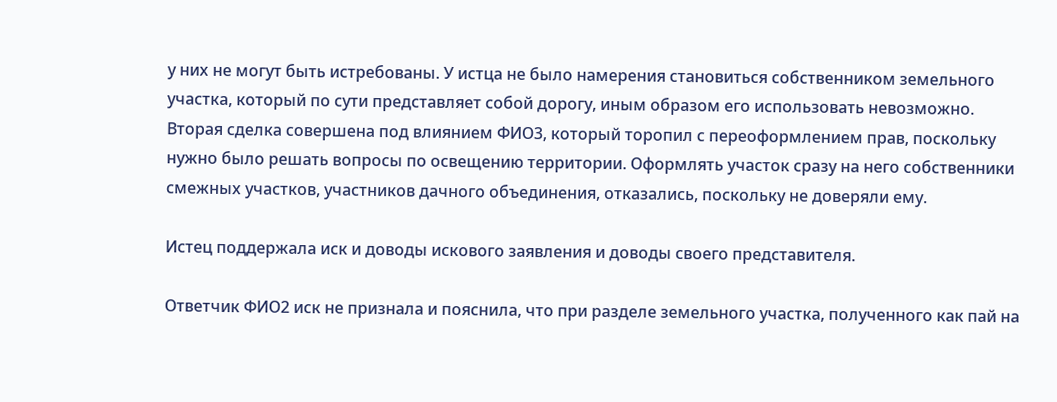у них не могут быть истребованы. У истца не было намерения становиться собственником земельного участка, который по сути представляет собой дорогу, иным образом его использовать невозможно. Вторая сделка совершена под влиянием ФИО3, который торопил с переоформлением прав, поскольку нужно было решать вопросы по освещению территории. Оформлять участок сразу на него собственники смежных участков, участников дачного объединения, отказались, поскольку не доверяли ему.

Истец поддержала иск и доводы искового заявления и доводы своего представителя.

Ответчик ФИО2 иск не признала и пояснила, что при разделе земельного участка, полученного как пай на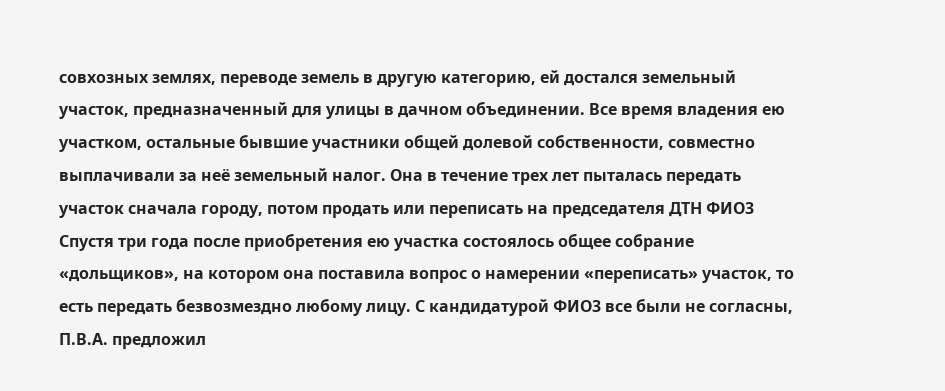совхозных землях, переводе земель в другую категорию, ей достался земельный участок, предназначенный для улицы в дачном объединении. Все время владения ею участком, остальные бывшие участники общей долевой собственности, совместно выплачивали за неё земельный налог. Она в течение трех лет пыталась передать участок сначала городу, потом продать или переписать на председателя ДТН ФИО3 Спустя три года после приобретения ею участка состоялось общее собрание «дольщиков», на котором она поставила вопрос о намерении «переписать» участок, то есть передать безвозмездно любому лицу. С кандидатурой ФИО3 все были не согласны, П.В.А. предложил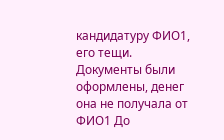кандидатуру ФИО1, его тещи. Документы были оформлены, денег она не получала от ФИО1 До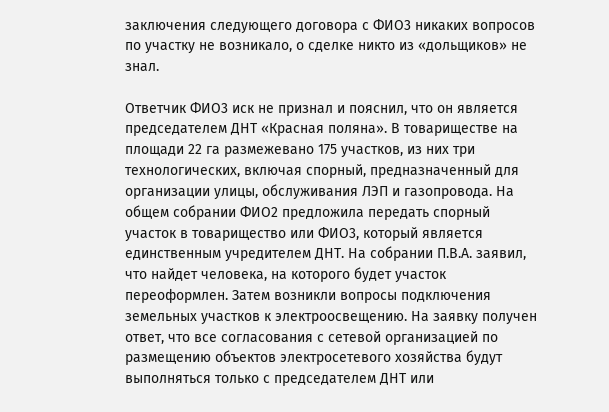заключения следующего договора с ФИО3 никаких вопросов по участку не возникало, о сделке никто из «дольщиков» не знал.

Ответчик ФИО3 иск не признал и пояснил, что он является председателем ДНТ «Красная поляна». В товариществе на площади 22 га размежевано 175 участков, из них три технологических, включая спорный, предназначенный для организации улицы, обслуживания ЛЭП и газопровода. На общем собрании ФИО2 предложила передать спорный участок в товарищество или ФИО3, который является единственным учредителем ДНТ. На собрании П.В.А. заявил, что найдет человека, на которого будет участок переоформлен. Затем возникли вопросы подключения земельных участков к электроосвещению. На заявку получен ответ, что все согласования с сетевой организацией по размещению объектов электросетевого хозяйства будут выполняться только с председателем ДНТ или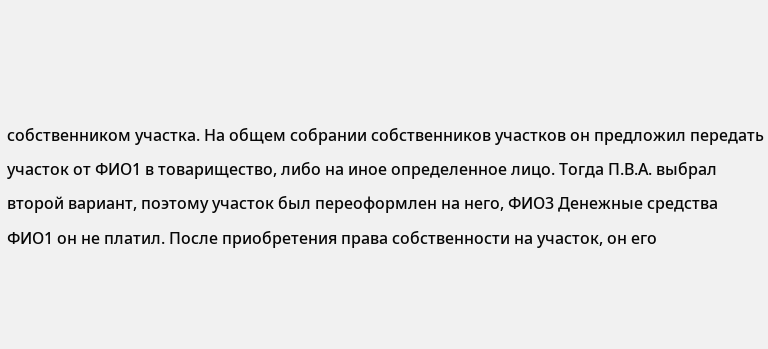собственником участка. На общем собрании собственников участков он предложил передать участок от ФИО1 в товарищество, либо на иное определенное лицо. Тогда П.В.А. выбрал второй вариант, поэтому участок был переоформлен на него, ФИО3 Денежные средства ФИО1 он не платил. После приобретения права собственности на участок, он его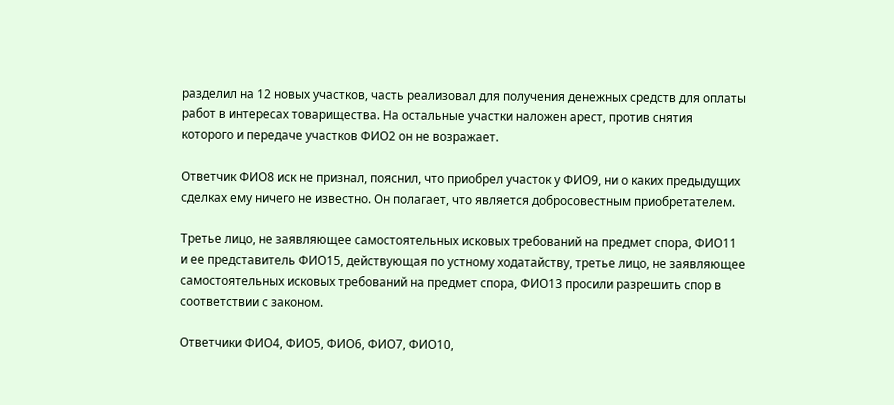разделил на 12 новых участков, часть реализовал для получения денежных средств для оплаты работ в интересах товарищества. На остальные участки наложен арест, против снятия которого и передаче участков ФИО2 он не возражает.

Ответчик ФИО8 иск не признал, пояснил, что приобрел участок у ФИО9, ни о каких предыдущих сделках ему ничего не известно. Он полагает, что является добросовестным приобретателем.

Третье лицо, не заявляющее самостоятельных исковых требований на предмет спора, ФИО11 и ее представитель ФИО15, действующая по устному ходатайству, третье лицо, не заявляющее самостоятельных исковых требований на предмет спора, ФИО13 просили разрешить спор в соответствии с законом.

Ответчики ФИО4, ФИО5, ФИО6, ФИО7, ФИО10,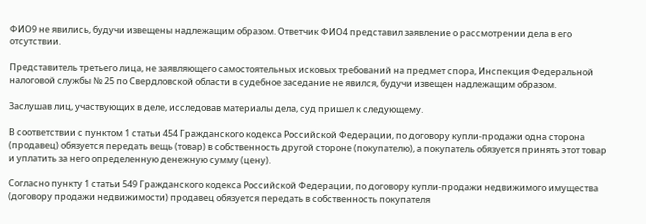ФИО9 не явились, будучи извещены надлежащим образом. Ответчик ФИО4 представил заявление о рассмотрении дела в его отсутствии.

Представитель третьего лица, не заявляющего самостоятельных исковых требований на предмет спора, Инспекция Федеральной налоговой службы № 25 по Свердловской области в судебное заседание не явился, будучи извещен надлежащим образом.

Заслушав лиц, участвующих в деле, исследовав материалы дела, суд пришел к следующему.

В соответствии с пунктом 1 статьи 454 Гражданского кодекса Российской Федерации, по договору купли-продажи одна сторона (продавец) обязуется передать вещь (товар) в собственность другой стороне (покупателю), а покупатель обязуется принять этот товар и уплатить за него определенную денежную сумму (цену).

Согласно пункту 1 статьи 549 Гражданского кодекса Российской Федерации, по договору купли-продажи недвижимого имущества (договору продажи недвижимости) продавец обязуется передать в собственность покупателя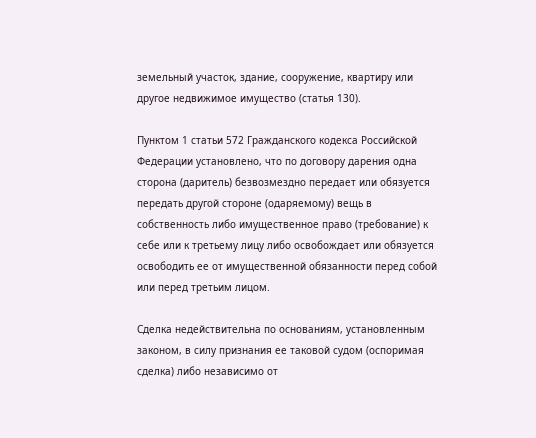земельный участок, здание, сооружение, квартиру или другое недвижимое имущество (статья 130).

Пунктом 1 статьи 572 Гражданского кодекса Российской Федерации установлено, что по договору дарения одна сторона (даритель) безвозмездно передает или обязуется передать другой стороне (одаряемому) вещь в собственность либо имущественное право (требование) к себе или к третьему лицу либо освобождает или обязуется освободить ее от имущественной обязанности перед собой или перед третьим лицом.

Сделка недействительна по основаниям, установленным законом, в силу признания ее таковой судом (оспоримая сделка) либо независимо от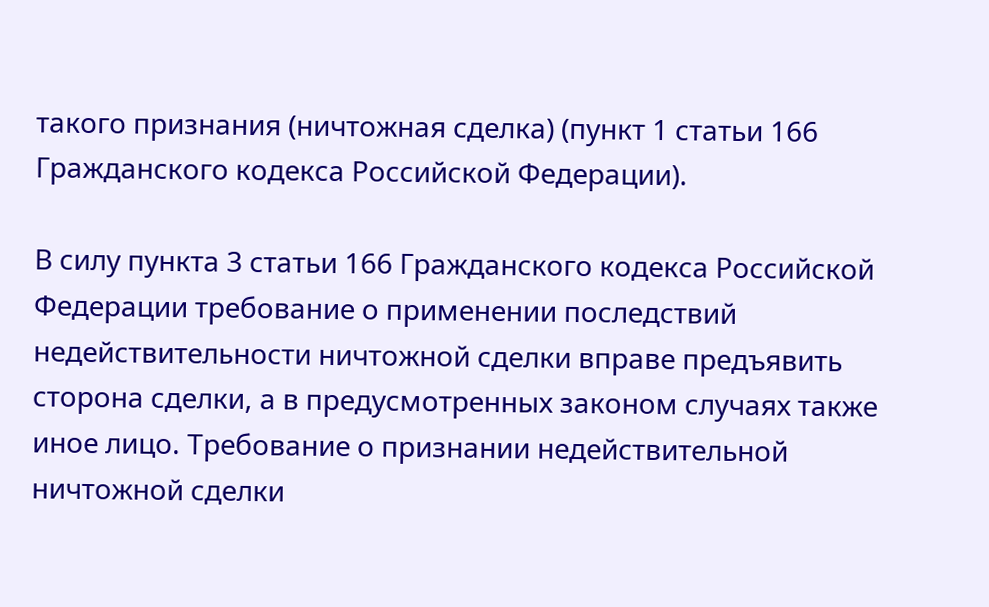такого признания (ничтожная сделка) (пункт 1 статьи 166 Гражданского кодекса Российской Федерации).

В силу пункта 3 статьи 166 Гражданского кодекса Российской Федерации требование о применении последствий недействительности ничтожной сделки вправе предъявить сторона сделки, а в предусмотренных законом случаях также иное лицо. Требование о признании недействительной ничтожной сделки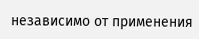независимо от применения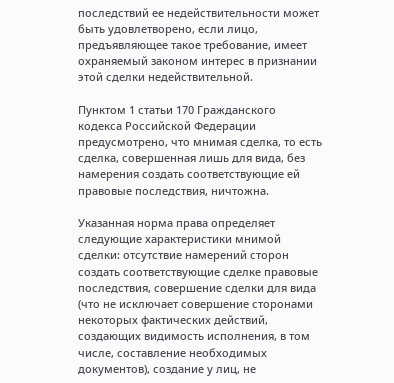последствий ее недействительности может быть удовлетворено, если лицо, предъявляющее такое требование, имеет охраняемый законом интерес в признании этой сделки недействительной.

Пунктом 1 статьи 170 Гражданского кодекса Российской Федерации предусмотрено, что мнимая сделка, то есть сделка, совершенная лишь для вида, без намерения создать соответствующие ей правовые последствия, ничтожна.

Указанная норма права определяет следующие характеристики мнимой сделки: отсутствие намерений сторон создать соответствующие сделке правовые последствия, совершение сделки для вида (что не исключает совершение сторонами некоторых фактических действий, создающих видимость исполнения, в том числе, составление необходимых документов), создание у лиц, не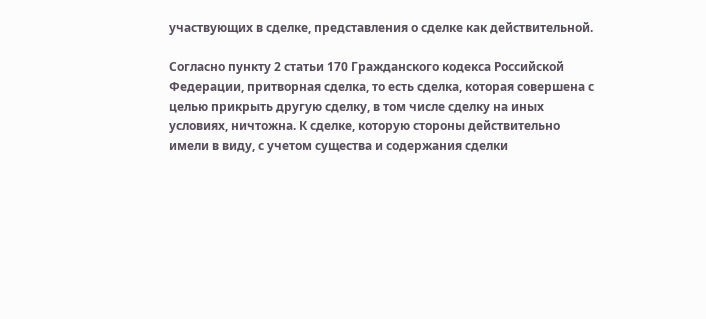участвующих в сделке, представления о сделке как действительной.

Согласно пункту 2 статьи 170 Гражданского кодекса Российской Федерации, притворная сделка, то есть сделка, которая совершена с целью прикрыть другую сделку, в том числе сделку на иных условиях, ничтожна. К сделке, которую стороны действительно имели в виду, с учетом существа и содержания сделки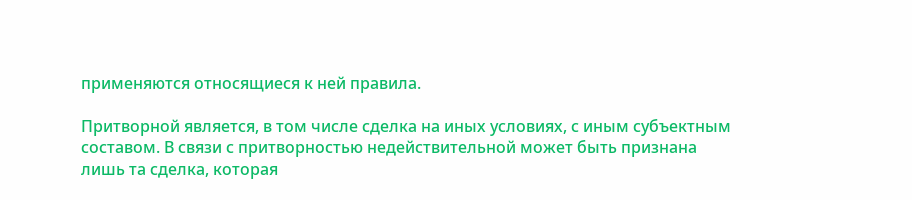применяются относящиеся к ней правила.

Притворной является, в том числе сделка на иных условиях, с иным субъектным составом. В связи с притворностью недействительной может быть признана лишь та сделка, которая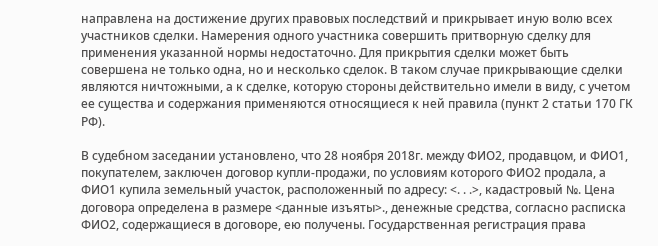направлена на достижение других правовых последствий и прикрывает иную волю всех участников сделки. Намерения одного участника совершить притворную сделку для применения указанной нормы недостаточно. Для прикрытия сделки может быть совершена не только одна, но и несколько сделок. В таком случае прикрывающие сделки являются ничтожными, а к сделке, которую стороны действительно имели в виду, с учетом ее существа и содержания применяются относящиеся к ней правила (пункт 2 статьи 170 ГК РФ).

В судебном заседании установлено, что 28 ноября 2018г. между ФИО2, продавцом, и ФИО1, покупателем, заключен договор купли-продажи, по условиям которого ФИО2 продала, а ФИО1 купила земельный участок, расположенный по адресу: <. . .>, кадастровый №. Цена договора определена в размере <данные изъяты>., денежные средства, согласно расписка ФИО2, содержащиеся в договоре, ею получены. Государственная регистрация права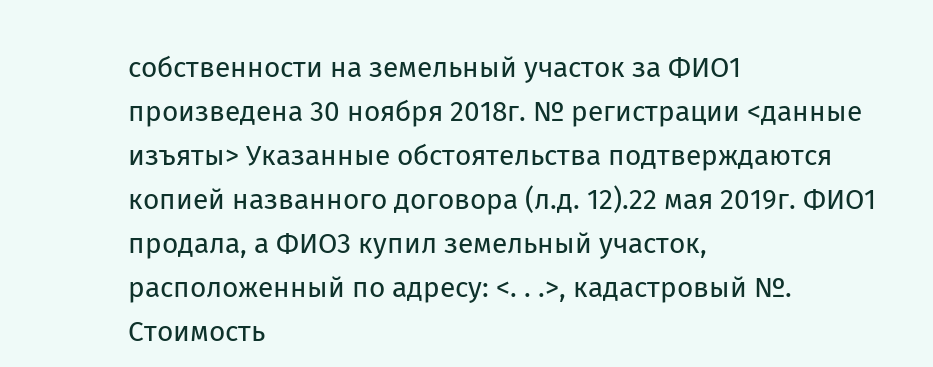собственности на земельный участок за ФИО1 произведена 30 ноября 2018г. № регистрации <данные изъяты> Указанные обстоятельства подтверждаются копией названного договора (л.д. 12).22 мая 2019г. ФИО1 продала, а ФИО3 купил земельный участок, расположенный по адресу: <. . .>, кадастровый №. Стоимость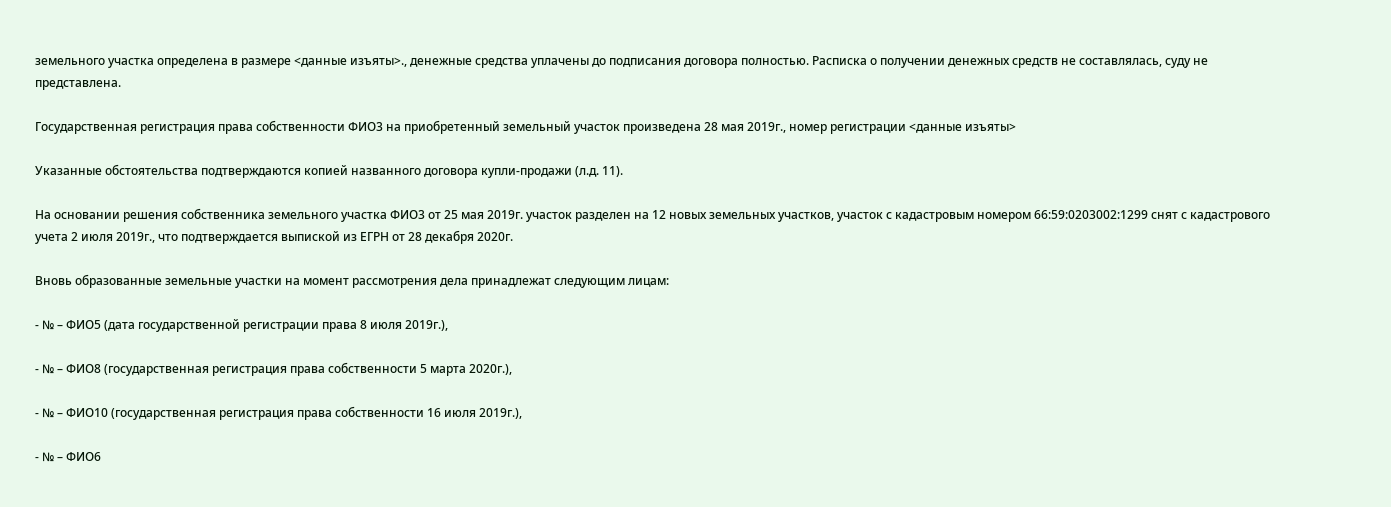земельного участка определена в размере <данные изъяты>., денежные средства уплачены до подписания договора полностью. Расписка о получении денежных средств не составлялась, суду не представлена.

Государственная регистрация права собственности ФИО3 на приобретенный земельный участок произведена 28 мая 2019г., номер регистрации <данные изъяты>

Указанные обстоятельства подтверждаются копией названного договора купли-продажи (л.д. 11).

На основании решения собственника земельного участка ФИО3 от 25 мая 2019г. участок разделен на 12 новых земельных участков, участок с кадастровым номером 66:59:0203002:1299 снят с кадастрового учета 2 июля 2019г., что подтверждается выпиской из ЕГРН от 28 декабря 2020г.

Вновь образованные земельные участки на момент рассмотрения дела принадлежат следующим лицам:

- № – ФИО5 (дата государственной регистрации права 8 июля 2019г.),

- № – ФИО8 (государственная регистрация права собственности 5 марта 2020г.),

- № – ФИО10 (государственная регистрация права собственности 16 июля 2019г.),

- № – ФИО6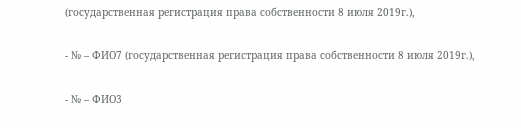(государственная регистрация права собственности 8 июля 2019г.),

- № – ФИО7 (государственная регистрация права собственности 8 июля 2019г.),

- № – ФИО3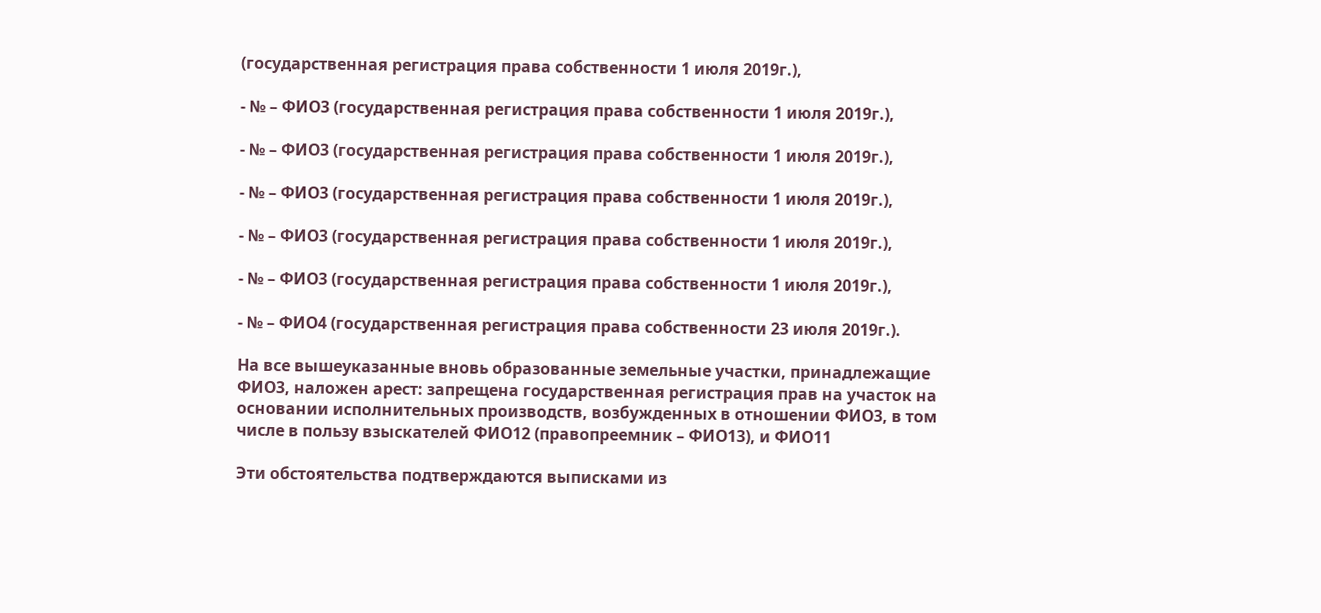(государственная регистрация права собственности 1 июля 2019г.),

- № – ФИО3 (государственная регистрация права собственности 1 июля 2019г.),

- № – ФИО3 (государственная регистрация права собственности 1 июля 2019г.),

- № – ФИО3 (государственная регистрация права собственности 1 июля 2019г.),

- № – ФИО3 (государственная регистрация права собственности 1 июля 2019г.),

- № – ФИО3 (государственная регистрация права собственности 1 июля 2019г.),

- № – ФИО4 (государственная регистрация права собственности 23 июля 2019г.).

На все вышеуказанные вновь образованные земельные участки, принадлежащие ФИО3, наложен арест: запрещена государственная регистрация прав на участок на основании исполнительных производств, возбужденных в отношении ФИО3, в том числе в пользу взыскателей ФИО12 (правопреемник – ФИО13), и ФИО11

Эти обстоятельства подтверждаются выписками из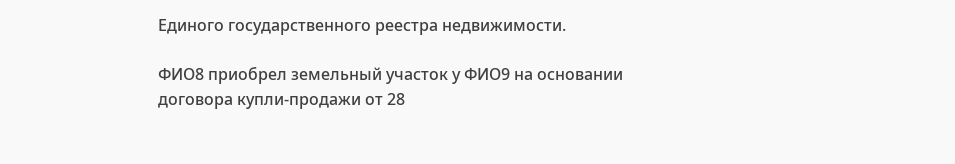Единого государственного реестра недвижимости.

ФИО8 приобрел земельный участок у ФИО9 на основании договора купли-продажи от 28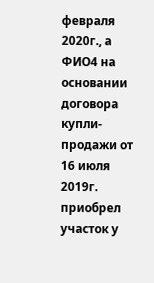февраля 2020г., а ФИО4 на основании договора купли-продажи от 16 июля 2019г. приобрел участок у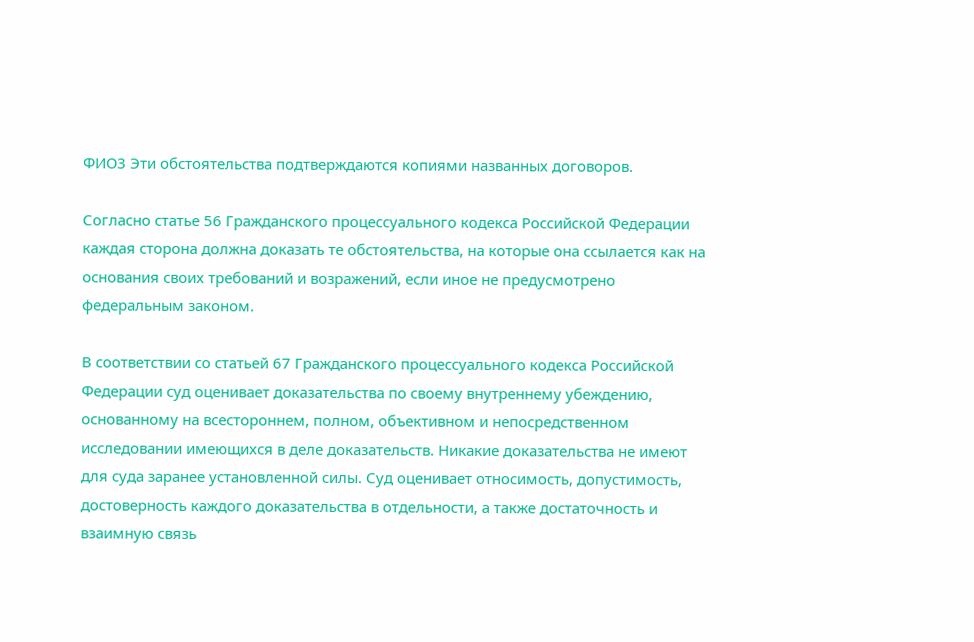ФИО3 Эти обстоятельства подтверждаются копиями названных договоров.

Согласно статье 56 Гражданского процессуального кодекса Российской Федерации каждая сторона должна доказать те обстоятельства, на которые она ссылается как на основания своих требований и возражений, если иное не предусмотрено федеральным законом.

В соответствии со статьей 67 Гражданского процессуального кодекса Российской Федерации суд оценивает доказательства по своему внутреннему убеждению, основанному на всестороннем, полном, объективном и непосредственном исследовании имеющихся в деле доказательств. Никакие доказательства не имеют для суда заранее установленной силы. Суд оценивает относимость, допустимость, достоверность каждого доказательства в отдельности, а также достаточность и взаимную связь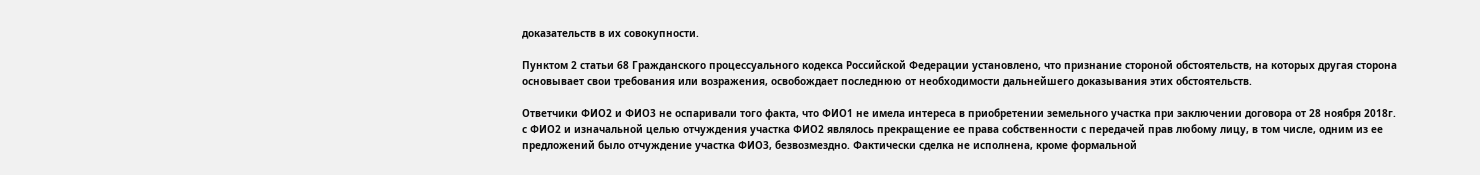доказательств в их совокупности.

Пунктом 2 статьи 68 Гражданского процессуального кодекса Российской Федерации установлено, что признание стороной обстоятельств, на которых другая сторона основывает свои требования или возражения, освобождает последнюю от необходимости дальнейшего доказывания этих обстоятельств.

Ответчики ФИО2 и ФИО3 не оспаривали того факта, что ФИО1 не имела интереса в приобретении земельного участка при заключении договора от 28 ноября 2018г. с ФИО2 и изначальной целью отчуждения участка ФИО2 являлось прекращение ее права собственности с передачей прав любому лицу, в том числе, одним из ее предложений было отчуждение участка ФИО3, безвозмездно. Фактически сделка не исполнена, кроме формальной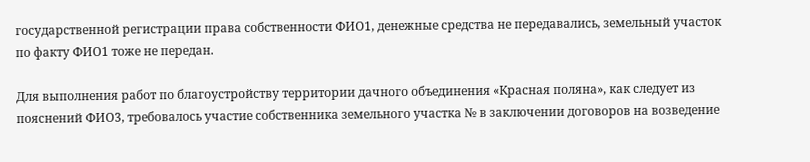государственной регистрации права собственности ФИО1, денежные средства не передавались, земельный участок по факту ФИО1 тоже не передан.

Для выполнения работ по благоустройству территории дачного объединения «Красная поляна», как следует из пояснений ФИО3, требовалось участие собственника земельного участка № в заключении договоров на возведение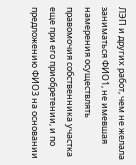ЛЭП и других работ, чем не желала заниматься ФИО1, не имевшая намерения осуществлять правомочия собственника участка еще при его приобретении, и по предложению ФИО3 на основании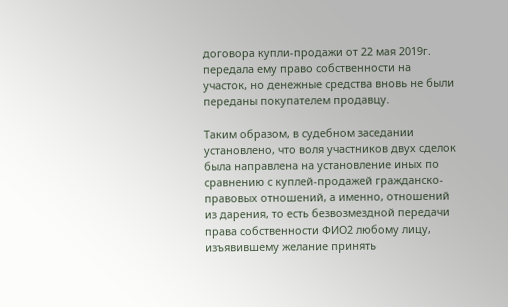договора купли-продажи от 22 мая 2019г. передала ему право собственности на участок, но денежные средства вновь не были переданы покупателем продавцу.

Таким образом, в судебном заседании установлено, что воля участников двух сделок была направлена на установление иных по сравнению с куплей-продажей гражданско-правовых отношений, а именно, отношений из дарения, то есть безвозмездной передачи права собственности ФИО2 любому лицу, изъявившему желание принять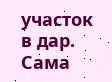участок в дар. Сама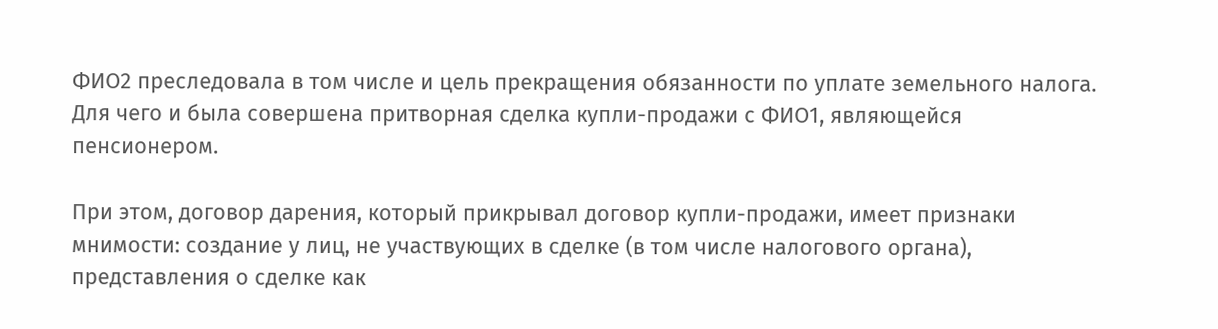ФИО2 преследовала в том числе и цель прекращения обязанности по уплате земельного налога. Для чего и была совершена притворная сделка купли-продажи с ФИО1, являющейся пенсионером.

При этом, договор дарения, который прикрывал договор купли-продажи, имеет признаки мнимости: создание у лиц, не участвующих в сделке (в том числе налогового органа), представления о сделке как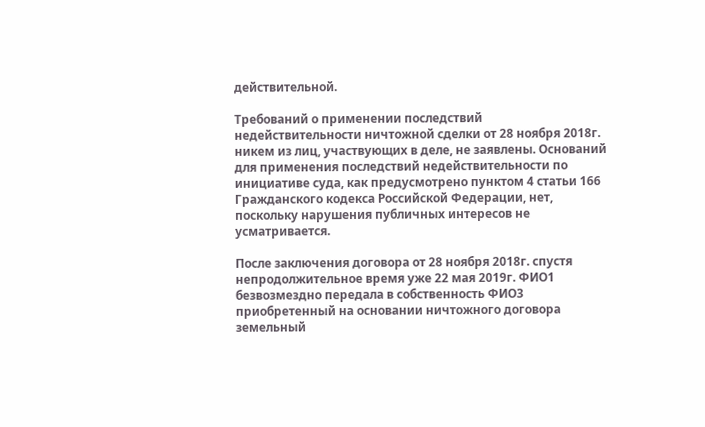действительной.

Требований о применении последствий недействительности ничтожной сделки от 28 ноября 2018г. никем из лиц, участвующих в деле, не заявлены. Оснований для применения последствий недействительности по инициативе суда, как предусмотрено пунктом 4 статьи 166 Гражданского кодекса Российской Федерации, нет, поскольку нарушения публичных интересов не усматривается.

После заключения договора от 28 ноября 2018г. спустя непродолжительное время уже 22 мая 2019г. ФИО1 безвозмездно передала в собственность ФИО3 приобретенный на основании ничтожного договора земельный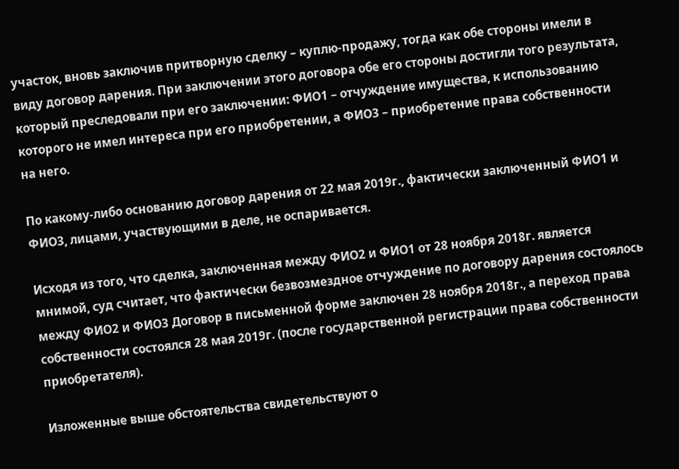участок, вновь заключив притворную сделку – куплю-продажу, тогда как обе стороны имели в виду договор дарения. При заключении этого договора обе его стороны достигли того результата, который преследовали при его заключении: ФИО1 – отчуждение имущества, к использованию которого не имел интереса при его приобретении, а ФИО3 – приобретение права собственности на него.

По какому-либо основанию договор дарения от 22 мая 2019г., фактически заключенный ФИО1 и ФИО3, лицами, участвующими в деле, не оспаривается.

Исходя из того, что сделка, заключенная между ФИО2 и ФИО1 от 28 ноября 2018г. является мнимой, суд считает, что фактически безвозмездное отчуждение по договору дарения состоялось между ФИО2 и ФИО3 Договор в письменной форме заключен 28 ноября 2018г., а переход права собственности состоялся 28 мая 2019г. (после государственной регистрации права собственности приобретателя).

Изложенные выше обстоятельства свидетельствуют о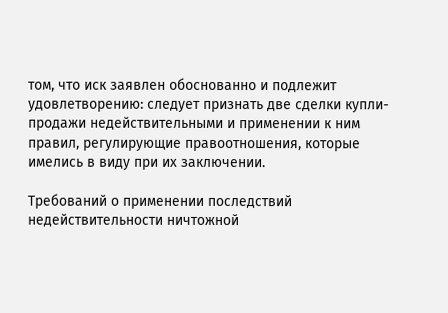том, что иск заявлен обоснованно и подлежит удовлетворению: следует признать две сделки купли-продажи недействительными и применении к ним правил, регулирующие правоотношения, которые имелись в виду при их заключении.

Требований о применении последствий недействительности ничтожной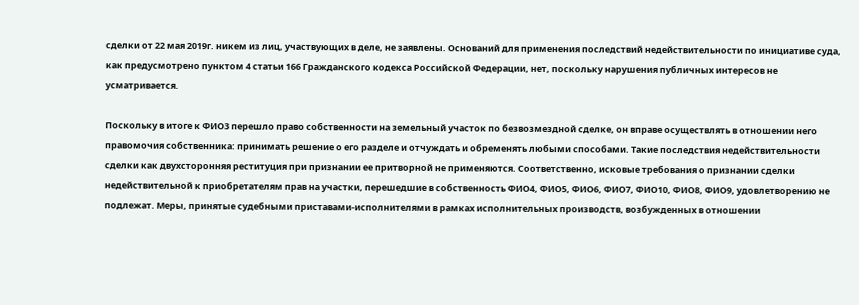сделки от 22 мая 2019г. никем из лиц, участвующих в деле, не заявлены. Оснований для применения последствий недействительности по инициативе суда, как предусмотрено пунктом 4 статьи 166 Гражданского кодекса Российской Федерации, нет, поскольку нарушения публичных интересов не усматривается.

Поскольку в итоге к ФИО3 перешло право собственности на земельный участок по безвозмездной сделке, он вправе осуществлять в отношении него правомочия собственника: принимать решение о его разделе и отчуждать и обременять любыми способами. Такие последствия недействительности сделки как двухсторонняя реституция при признании ее притворной не применяются. Соответственно, исковые требования о признании сделки недействительной к приобретателям прав на участки, перешедшие в собственность ФИО4, ФИО5, ФИО6, ФИО7, ФИО10, ФИО8, ФИО9, удовлетворению не подлежат. Меры, принятые судебными приставами-исполнителями в рамках исполнительных производств, возбужденных в отношении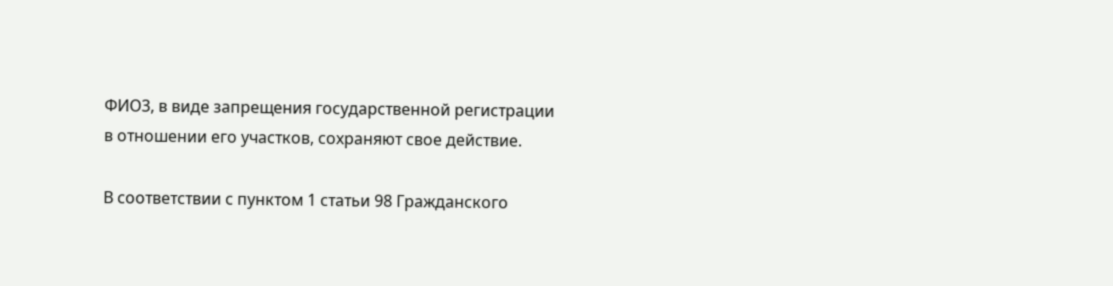ФИО3, в виде запрещения государственной регистрации в отношении его участков, сохраняют свое действие.

В соответствии с пунктом 1 статьи 98 Гражданского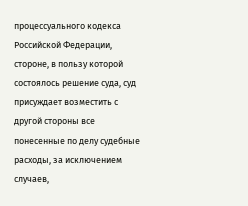процессуального кодекса Российской Федерации, стороне, в пользу которой состоялось решение суда, суд присуждает возместить с другой стороны все понесенные по делу судебные расходы, за исключением случаев,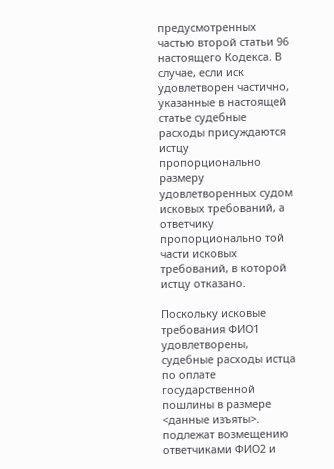предусмотренных частью второй статьи 96 настоящего Кодекса. В случае, если иск удовлетворен частично, указанные в настоящей статье судебные расходы присуждаются истцу пропорционально размеру удовлетворенных судом исковых требований, а ответчику пропорционально той части исковых требований, в которой истцу отказано.

Поскольку исковые требования ФИО1 удовлетворены, судебные расходы истца по оплате государственной пошлины в размере <данные изъяты>. подлежат возмещению ответчиками ФИО2 и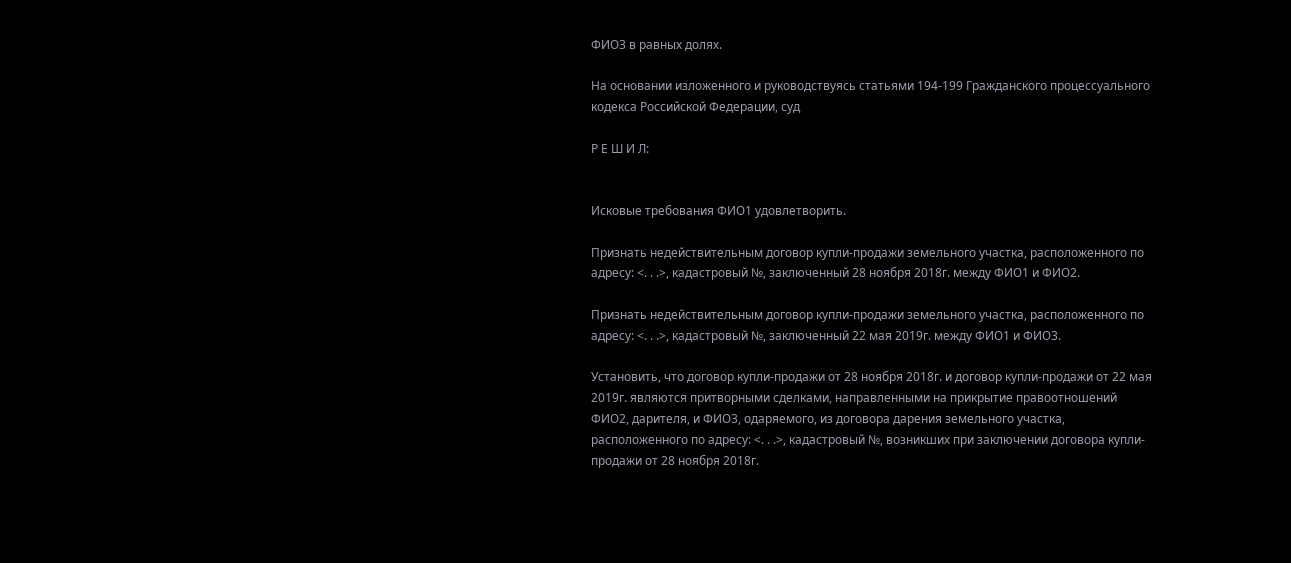ФИО3 в равных долях.

На основании изложенного и руководствуясь статьями 194-199 Гражданского процессуального кодекса Российской Федерации, суд

Р Е Ш И Л:


Исковые требования ФИО1 удовлетворить.

Признать недействительным договор купли-продажи земельного участка, расположенного по адресу: <. . .>, кадастровый №, заключенный 28 ноября 2018г. между ФИО1 и ФИО2.

Признать недействительным договор купли-продажи земельного участка, расположенного по адресу: <. . .>, кадастровый №, заключенный 22 мая 2019г. между ФИО1 и ФИО3.

Установить, что договор купли-продажи от 28 ноября 2018г. и договор купли-продажи от 22 мая 2019г. являются притворными сделками, направленными на прикрытие правоотношений ФИО2, дарителя, и ФИО3, одаряемого, из договора дарения земельного участка, расположенного по адресу: <. . .>, кадастровый №, возникших при заключении договора купли-продажи от 28 ноября 2018г.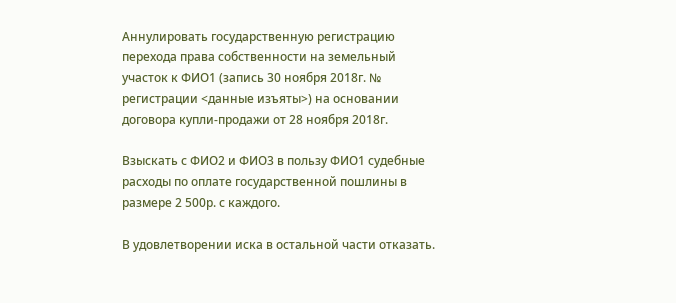Аннулировать государственную регистрацию перехода права собственности на земельный участок к ФИО1 (запись 30 ноября 2018г. № регистрации <данные изъяты>) на основании договора купли-продажи от 28 ноября 2018г.

Взыскать с ФИО2 и ФИО3 в пользу ФИО1 судебные расходы по оплате государственной пошлины в размере 2 500р. с каждого.

В удовлетворении иска в остальной части отказать.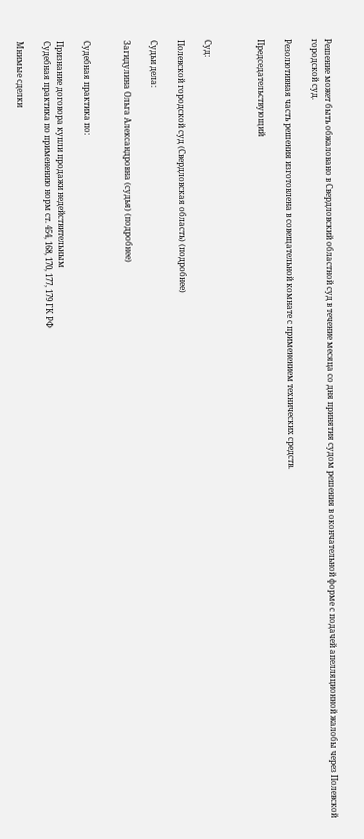Решение может быть обжаловано в Свердловский областной суд в течение месяца со дня принятия судом решения в окончательной форме с подачей апелляционной жалобы через Полевской городской суд.

Резолютивная часть решения изготовлена в совещательной комнате с применением технических средств.

Председательствующий



Суд:

Полевской городской суд (Свердловская область) (подробнее)

Судьи дела:

Загидулина Ольга Александровна (судья) (подробнее)


Судебная практика по:

Признание договора купли продажи недействительным
Судебная практика по применению норм ст. 454, 168, 170, 177, 179 ГК РФ

Мнимые сделки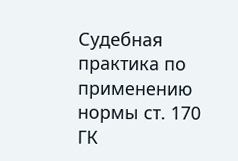Судебная практика по применению нормы ст. 170 ГК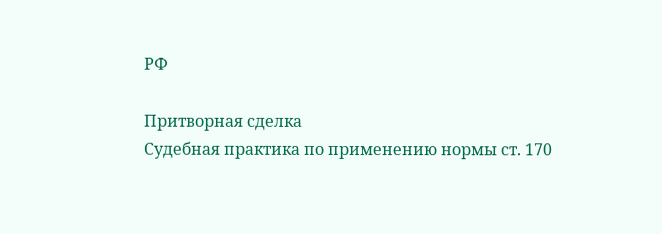РФ

Притворная сделка
Судебная практика по применению нормы ст. 170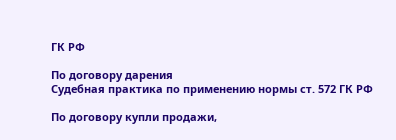ГК РФ

По договору дарения
Судебная практика по применению нормы ст. 572 ГК РФ

По договору купли продажи,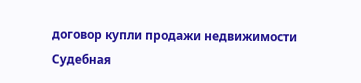договор купли продажи недвижимости
Судебная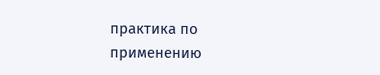практика по применению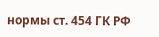нормы ст. 454 ГК РФ